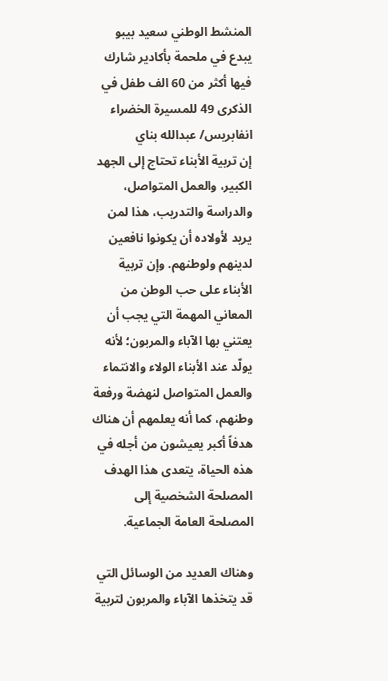المنشط الوطني سعيد بيبو يبدع في ملحمة بأكادير شارك فيها أكثر من 60 الف طفل في الذكرى 49 للمسيرة الخضراء
انفابريس/ عبدالله بناي
إن تربية الأبناء تحتاج إلى الجهد الكبير، والعمل المتواصل، والدراسة والتدريب، هذا لمن يريد لأولاده أن يكونوا نافعين لدينهم ولوطنهم. وإن تربية الأبناء على حب الوطن من المعاني المهمة التي يجب أن يعتني بها الآباء والمربون؛ لأنه يولّد عند الأبناء الولاء والانتماء والعمل المتواصل لنهضة ورفعة وطنهم، كما أنه يعلمهم أن هناك هدفاً أكبر يعيشون من أجله في هذه الحياة، يتعدى هذا الهدف المصلحة الشخصية إلى المصلحة العامة الجماعية.

وهناك العديد من الوسائل التي قد يتخذها الآباء والمربون لتربية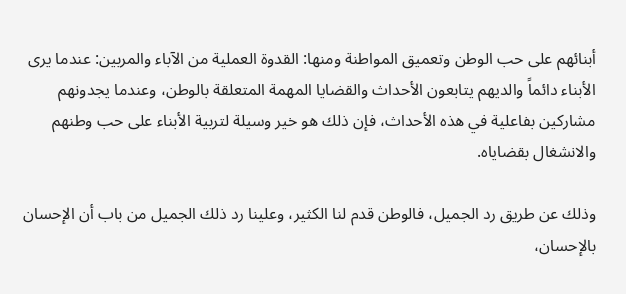أبنائهم على حب الوطن وتعميق المواطنة ومنها: القدوة العملية من الآباء والمربين: عندما يرى الأبناء دائماً والديهم يتابعون الأحداث والقضايا المهمة المتعلقة بالوطن، وعندما يجدونهم مشاركين بفاعلية في هذه الأحداث، فإن ذلك هو خير وسيلة لتربية الأبناء على حب وطنهم والانشغال بقضاياه.

وذلك عن طريق رد الجميل، فالوطن قدم لنا الكثير، وعلينا رد ذلك الجميل من باب أن الإحسان بالإحسان،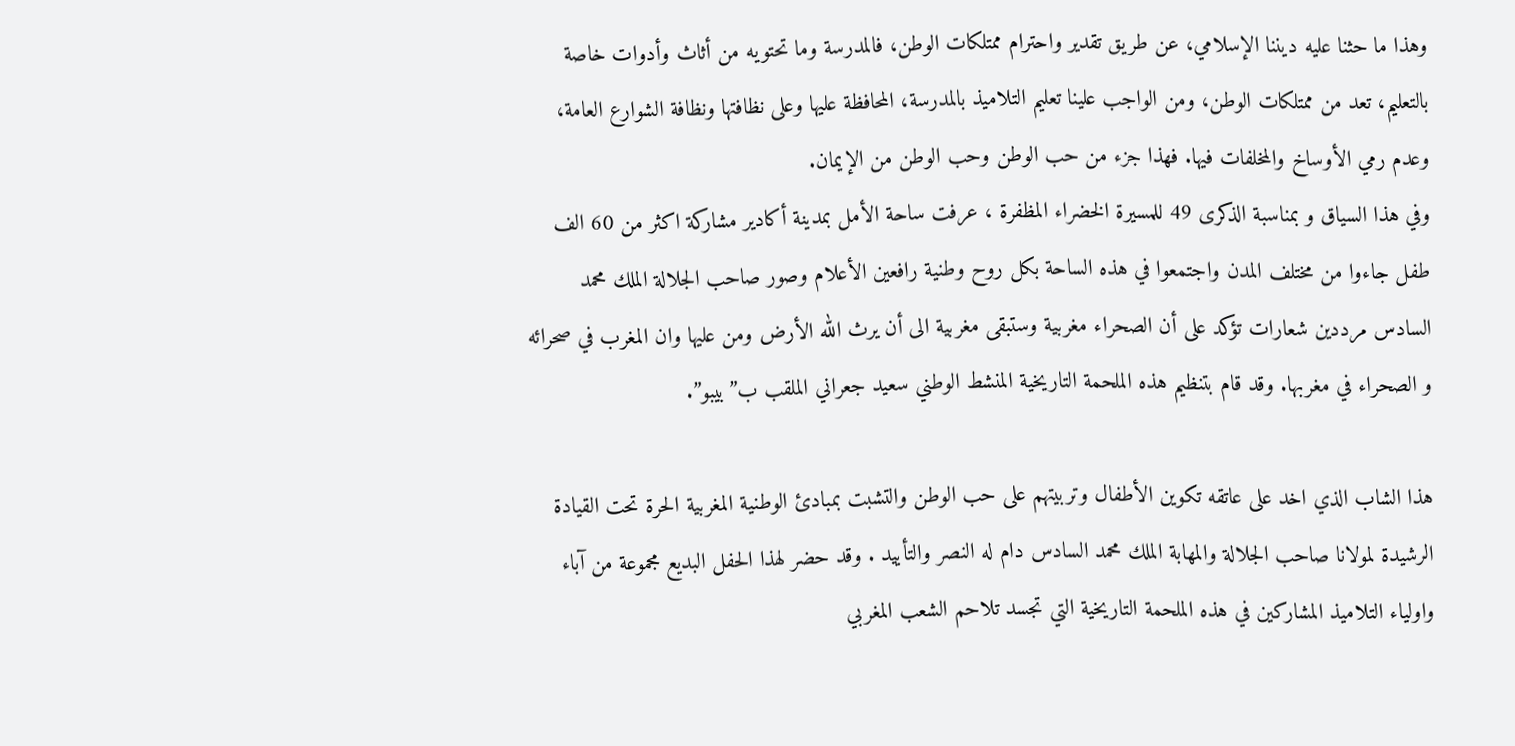وهذا ما حثنا عليه ديننا الإسلامي، عن طريق تقدير واحترام ممتلكات الوطن، فالمدرسة وما تحتويه من أثاث وأدوات خاصة بالتعليم، تعد من ممتلكات الوطن، ومن الواجب علينا تعليم التلاميذ بالمدرسة، المحافظة عليها وعلى نظافتها ونظافة الشوارع العامة، وعدم رمي الأوساخ والمخلفات فيها. فهذا جزء من حب الوطن وحب الوطن من الإيمان.
وفي هذا السياق و بمناسبة الذكرى 49 للمسيرة الخضراء المظفرة ، عرفت ساحة الأمل بمدينة أكادير مشاركة اكثر من 60 الف طفل جاءوا من مختلف المدن واجتمعوا في هذه الساحة بكل روح وطنية رافعين الأعلام وصور صاحب الجلالة الملك محمد السادس مرددين شعارات تؤكد على أن الصحراء مغربية وستبقى مغربية الى أن يرث الله الأرض ومن عليها وان المغرب في صحرائه و الصحراء في مغربها. وقد قام بتنظيم هذه الملحمة التاريخية المنشط الوطني سعيد جعراني الملقب ب”بيبو”.

هذا الشاب الذي اخد على عاتقه تكوين الأطفال وتربيتهم على حب الوطن والتشبت بمبادئ الوطنية المغربية الحرة تحت القيادة الرشيدة لمولانا صاحب الجلالة والمهابة الملك محمد السادس دام له النصر والتأييد . وقد حضر لهذا الحفل البديع مجموعة من آباء واولياء التلاميذ المشاركين في هذه الملحمة التاريخية التي تجسد تلاحم الشعب المغربي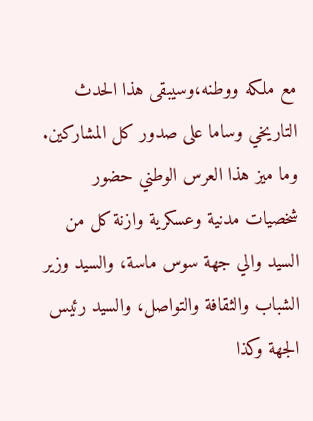مع ملكه ووطنه،وسيبقى هذا الحدث التاريخي وساما على صدور كل المشاركين. وما ميز هذا العرس الوطني حضور شخصيات مدنية وعسكرية وازنة كل من السيد والي جهة سوس ماسة، والسيد وزير الشباب والثقافة والتواصل، والسيد رئيس الجهة وكذا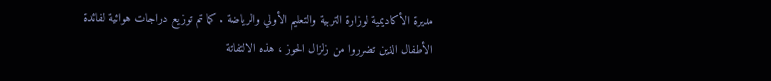مديرة الأكاديمية لوزارة التربية والتعليم الأولي والرياضة . كما تم توزيع دراجات هوائية لفائدة الأطفال الذين تضرروا من زلزال الحوز ، هذه الالتفاتة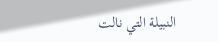النبيلة التي نالت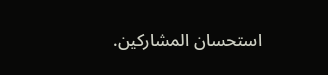استحسان المشاركين.